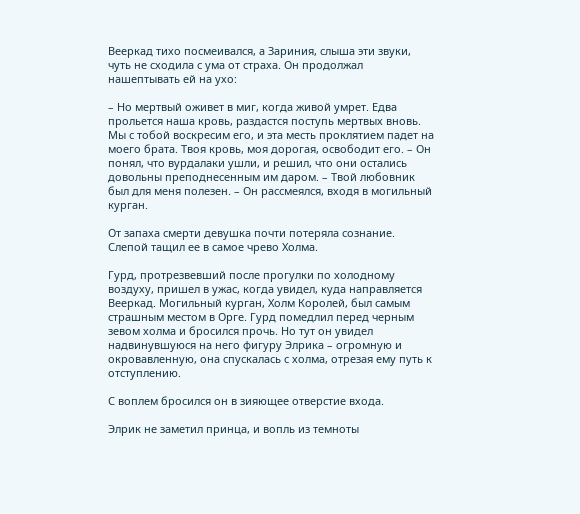Вееркад тихо посмеивался, а Зариния, слыша эти звуки, чуть не сходила с ума от страха. Он продолжал нашептывать ей на ухо:

– Но мертвый оживет в миг, когда живой умрет. Едва прольется наша кровь, раздастся поступь мертвых вновь. Мы с тобой воскресим его, и эта месть проклятием падет на моего брата. Твоя кровь, моя дорогая, освободит его. – Он понял, что вурдалаки ушли, и решил, что они остались довольны преподнесенным им даром. – Твой любовник был для меня полезен. – Он рассмеялся, входя в могильный курган.

От запаха смерти девушка почти потеряла сознание. Слепой тащил ее в самое чрево Холма.

Гурд, протрезвевший после прогулки по холодному воздуху, пришел в ужас, когда увидел, куда направляется Вееркад. Могильный курган, Холм Королей, был самым страшным местом в Орге. Гурд помедлил перед черным зевом холма и бросился прочь. Но тут он увидел надвинувшуюся на него фигуру Элрика – огромную и окровавленную, она спускалась с холма, отрезая ему путь к отступлению.

С воплем бросился он в зияющее отверстие входа.

Элрик не заметил принца, и вопль из темноты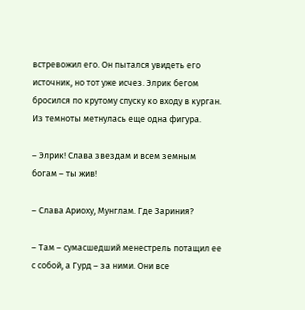встревожил его. Он пытался увидеть его источник, но тот уже исчез. Элрик бегом бросился по крутому спуску ко входу в курган. Из темноты метнулась еще одна фигура.

– Элрик! Слава звездам и всем земным богам – ты жив!

– Слава Ариоху, Мунглам. Где Зариния?

– Там – сумасшедший менестрель потащил ее с собой, а Гурд – за ними. Они все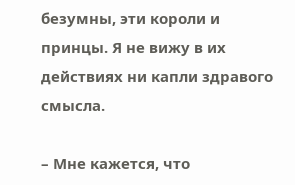безумны, эти короли и принцы. Я не вижу в их действиях ни капли здравого смысла.

– Мне кажется, что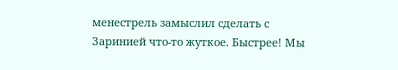менестрель замыслил сделать с Заринией что-то жуткое. Быстрее! Мы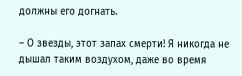должны его догнать.

– О звезды, этот запах смерти! Я никогда не дышал таким воздухом, даже во время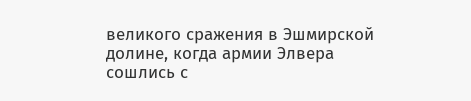великого сражения в Эшмирской долине, когда армии Элвера сошлись с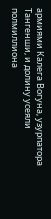армиями Калега Вогуна, узурпатора Тангенши, и долину усеяли полмиллиона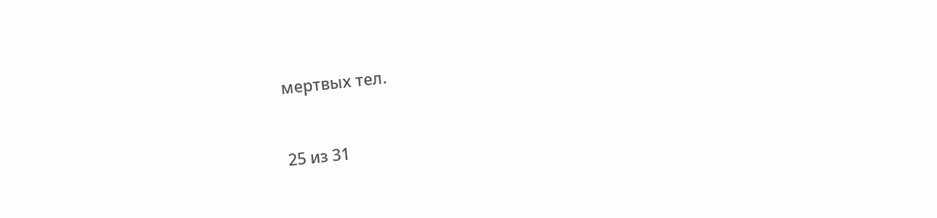мертвых тел.



25 из 31